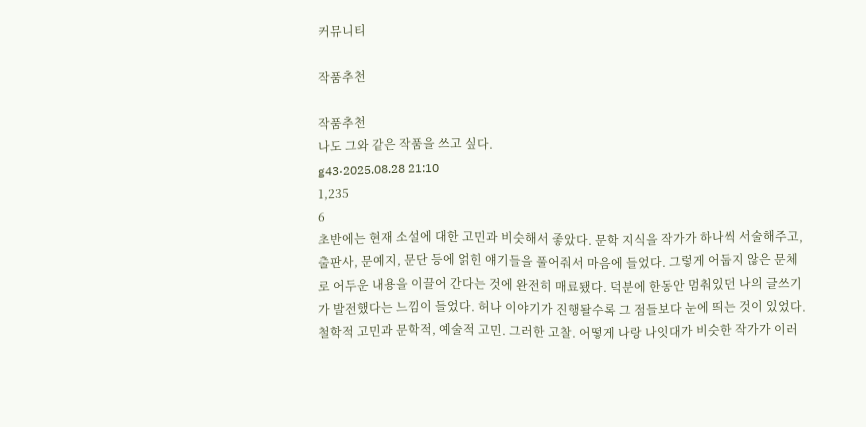커뮤니티

작품추천

작품추천
나도 그와 같은 작품을 쓰고 싶다.
g43·2025.08.28 21:10
1,235
6
초반에는 현재 소설에 대한 고민과 비슷해서 좋았다. 문학 지식을 작가가 하나씩 서술해주고, 출판사, 문예지, 문단 등에 얽힌 얘기들을 풀어줘서 마음에 들었다. 그렇게 어둡지 않은 문체로 어두운 내용을 이끌어 간다는 것에 완전히 매료됐다. 덕분에 한동안 멈춰있던 나의 글쓰기가 발전했다는 느낌이 들었다. 허나 이야기가 진행돨수록 그 점들보다 눈에 띄는 것이 있었다. 철학적 고민과 문학적, 예술적 고민. 그러한 고찰. 어떻게 나랑 나잇대가 비슷한 작가가 이러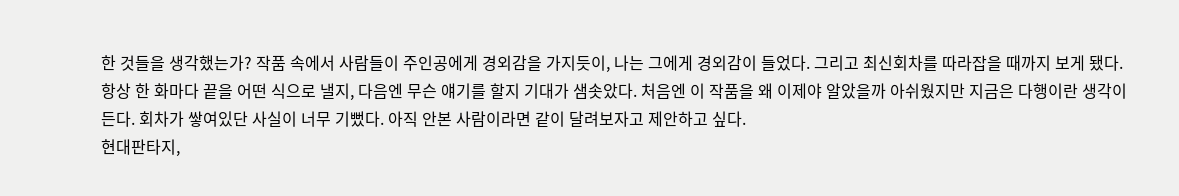한 것들을 생각했는가? 작품 속에서 사람들이 주인공에게 경외감을 가지듯이, 나는 그에게 경외감이 들었다. 그리고 최신회차를 따라잡을 때까지 보게 됐다. 항상 한 화마다 끝을 어떤 식으로 낼지, 다음엔 무슨 얘기를 할지 기대가 샘솟았다. 처음엔 이 작품을 왜 이제야 알았을까 아쉬웠지만 지금은 다행이란 생각이 든다. 회차가 쌓여있단 사실이 너무 기뻤다. 아직 안본 사람이라면 같이 달려보자고 제안하고 싶다.
현대판타지,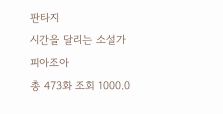판타지
시간을 달리는 소설가
피아조아
총 473화 조회 1000.0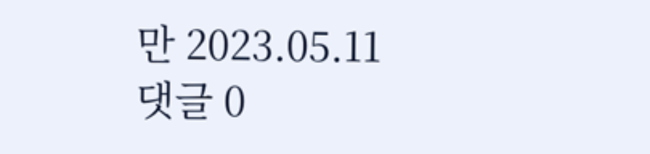만 2023.05.11
댓글 0